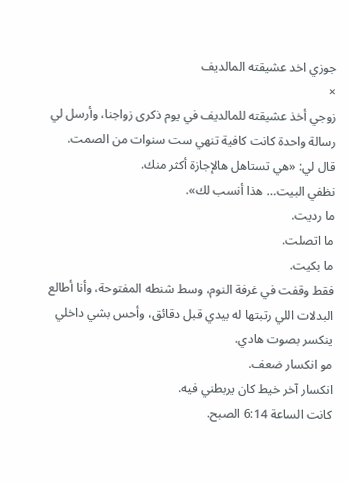جوزي اخد عشيقته المالديف
×
زوجي أخذ عشيقته للمالديف في يوم ذكرى زواجنا، وأرسل لي رسالة واحدة كانت كافية تنهي ست سنوات من الصمت.
قال لي: «هي تستاهل هالإجازة أكثر منك.
نظفي البيت… هذا أنسب لك».
ما رديت.
ما اتصلت.
ما بكيت.
فقط وقفت في غرفة النوم، وسط شنطه المفتوحة، وأنا أطالع البدلات اللي رتبتها له بيدي قبل دقائق، وأحس بشي داخلي ينكسر بصوت هادي.
مو انكسار ضعف.
انكسار آخر خيط كان يربطني فيه.
كانت الساعة 6:14 الصبح.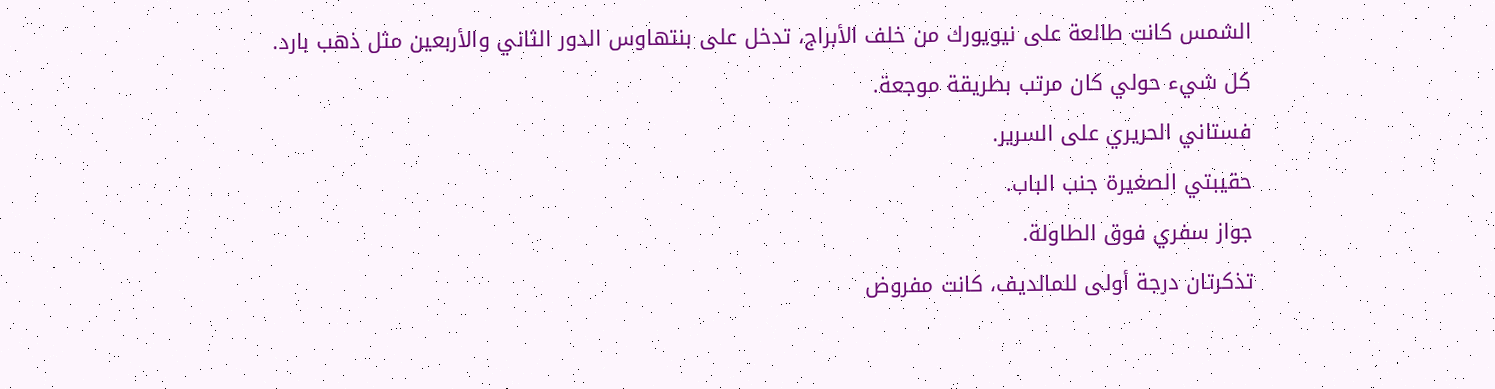الشمس كانت طالعة على نيويورك من خلف الأبراج، تدخل على بنتهاوس الدور الثاني والأربعين مثل ذهب بارد.
كل شيء حولي كان مرتب بطريقة موجعة.
فستاني الحريري على السرير.
حقيبتي الصغيرة جنب الباب.
جواز سفري فوق الطاولة.
تذكرتان درجة أولى للمالديف، كانت مفروض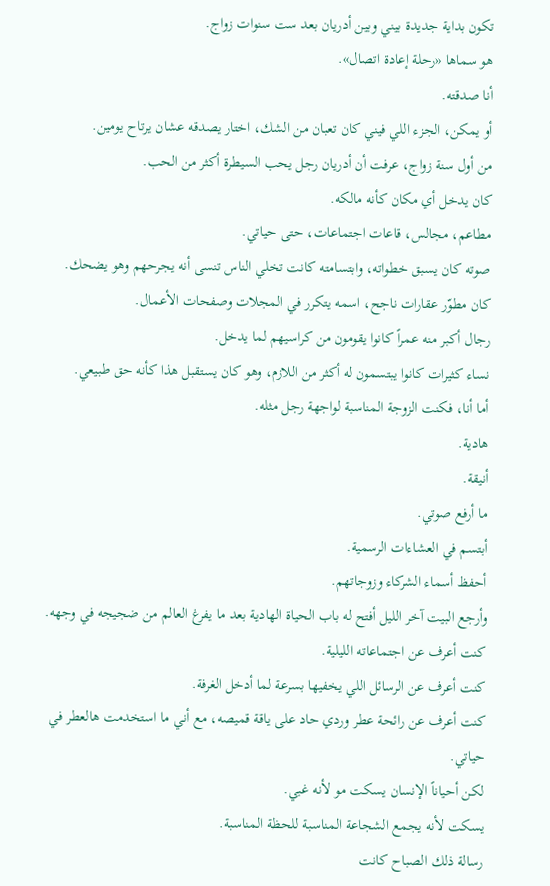تكون بداية جديدة بيني وبين أدريان بعد ست سنوات زواج.
هو سماها «رحلة إعادة اتصال».
أنا صدقته.
أو يمكن، الجزء اللي فيني كان تعبان من الشك، اختار يصدقه عشان يرتاح يومين.
من أول سنة زواج، عرفت أن أدريان رجل يحب السيطرة أكثر من الحب.
كان يدخل أي مكان كأنه مالكه.
مطاعم، مجالس، قاعات اجتماعات، حتى حياتي.
صوته كان يسبق خطواته، وابتسامته كانت تخلي الناس تنسى أنه يجرحهم وهو يضحك.
كان مطوّر عقارات ناجح، اسمه يتكرر في المجلات وصفحات الأعمال.
رجال أكبر منه عمراً كانوا يقومون من كراسيهم لما يدخل.
نساء كثيرات كانوا يبتسمون له أكثر من اللازم، وهو كان يستقبل هذا كأنه حق طبيعي.
أما أنا، فكنت الزوجة المناسبة لواجهة رجل مثله.
هادية.
أنيقة.
ما أرفع صوتي.
أبتسم في العشاءات الرسمية.
أحفظ أسماء الشركاء وزوجاتهم.
وأرجع البيت آخر الليل أفتح له باب الحياة الهادية بعد ما يفرغ العالم من ضجيجه في وجهه.
كنت أعرف عن اجتماعاته الليلية.
كنت أعرف عن الرسائل اللي يخفيها بسرعة لما أدخل الغرفة.
كنت أعرف عن رائحة عطر وردي حاد على ياقة قميصه، مع أني ما استخدمت هالعطر في حياتي.
لكن أحياناً الإنسان يسكت مو لأنه غبي.
يسكت لأنه يجمع الشجاعة المناسبة للحظة المناسبة.
رسالة ذلك الصباح كانت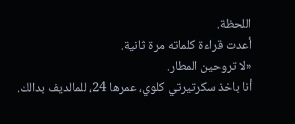اللحظة.
أعدت قراءة كلماته مرة ثانية.
«لا تروحين المطار.
أنا باخذ سكرتيرتي كلوي، عمرها 24، للمالديف بدالك.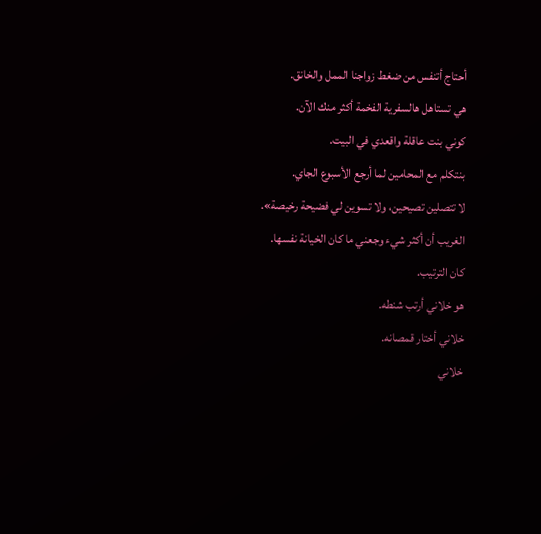أحتاج أتنفس من ضغط زواجنا الممل والخانق.
هي تستاهل هالسفرية الفخمة أكثر منك الآن.
كوني بنت عاقلة واقعدي في البيت.
بنتكلم مع المحامين لما أرجع الأسبوع الجاي.
لا تتصلين تصيحين، ولا تسوين لي فضيحة رخيصة».
الغريب أن أكثر شيء وجعني ما كان الخيانة نفسها.
كان الترتيب.
هو خلاني أرتب شنطه.
خلاني أختار قمصانه.
خلاني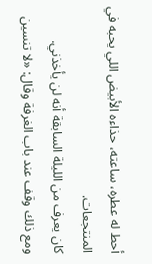أحط له عطره، ساعته، حذاءه الأبيض اللي يحبه في المنتجعات.
كان يعرف من الليلة السابقة أنه لن يأخذني.
ومع ذلك وقف عند باب الغرفة وقال: «لا تنسين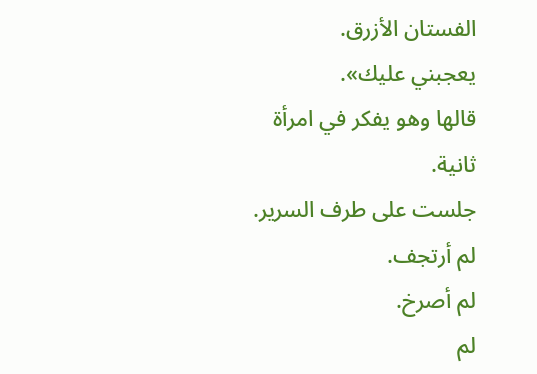الفستان الأزرق.
يعجبني عليك».
قالها وهو يفكر في امرأة ثانية.
جلست على طرف السرير.
لم أرتجف.
لم أصرخ.
لم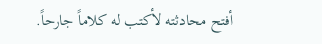أفتح محادثته لأكتب له كلاماً جارحاً.